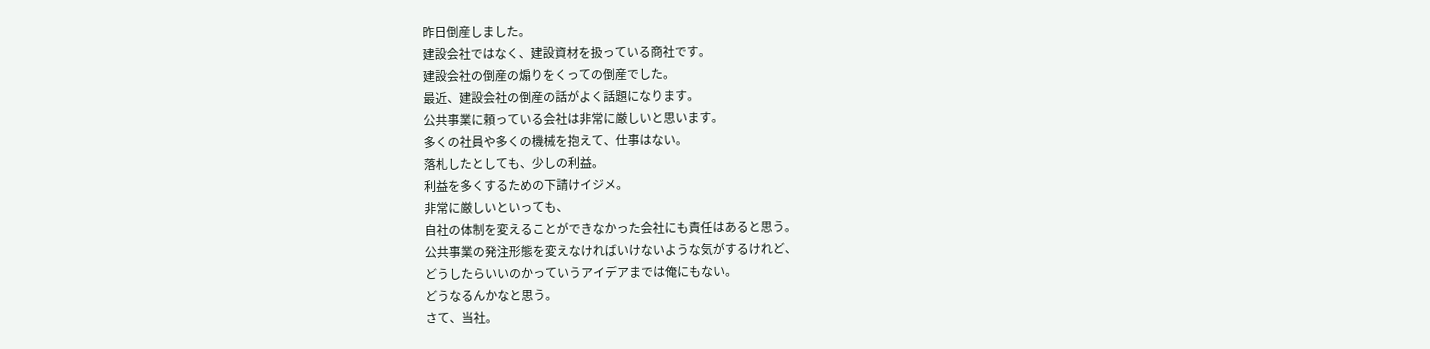昨日倒産しました。
建設会社ではなく、建設資材を扱っている商社です。
建設会社の倒産の煽りをくっての倒産でした。
最近、建設会社の倒産の話がよく話題になります。
公共事業に頼っている会社は非常に厳しいと思います。
多くの社員や多くの機械を抱えて、仕事はない。
落札したとしても、少しの利益。
利益を多くするための下請けイジメ。
非常に厳しいといっても、
自社の体制を変えることができなかった会社にも責任はあると思う。
公共事業の発注形態を変えなければいけないような気がするけれど、
どうしたらいいのかっていうアイデアまでは俺にもない。
どうなるんかなと思う。
さて、当社。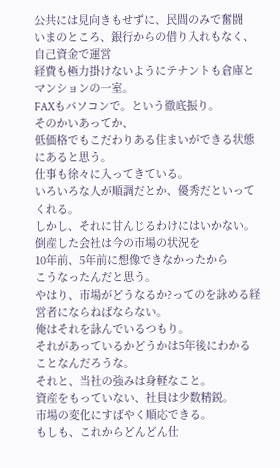公共には見向きもせずに、民間のみで奮闘
いまのところ、銀行からの借り入れもなく、自己資金で運営
経費も極力掛けないようにテナントも倉庫とマンションの一室。
FAXもパソコンで。という徹底振り。
そのかいあってか、
低価格でもこだわりある住まいができる状態にあると思う。
仕事も徐々に入ってきている。
いろいろな人が順調だとか、優秀だといってくれる。
しかし、それに甘んじるわけにはいかない。
倒産した会社は今の市場の状況を
10年前、5年前に想像できなかったから
こうなったんだと思う。
やはり、市場がどうなるか?ってのを詠める経営者にならねばならない。
俺はそれを詠んでいるつもり。
それがあっているかどうかは5年後にわかることなんだろうな。
それと、当社の強みは身軽なこと。
資産をもっていない、社員は少数精鋭。
市場の変化にすばやく順応できる。
もしも、これからどんどん仕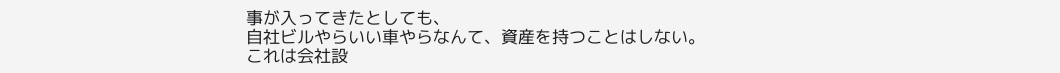事が入ってきたとしても、
自社ビルやらいい車やらなんて、資産を持つことはしない。
これは会社設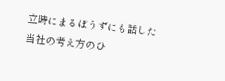立時にまるぼうずにも話した当社の考え方のひ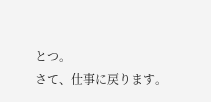とつ。
さて、仕事に戻ります。